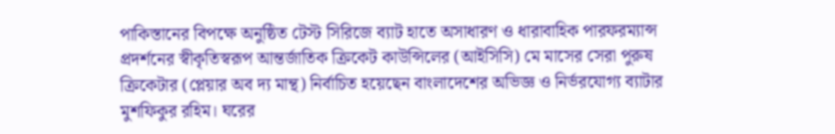পাকিস্তানের বিপক্ষে অনুষ্ঠিত টেস্ট সিরিজে ব্যাট হাতে অসাধারণ ও ধারাবাহিক পারফরম্যান্স প্রদর্শনের স্বীকৃতিস্বরূপ আন্তর্জাতিক ক্রিকেট কাউন্সিলের (আইসিসি) মে মাসের সেরা পুরুষ ক্রিকেটার (প্লেয়ার অব দ্য মান্থ) নির্বাচিত হয়েছেন বাংলাদেশের অভিজ্ঞ ও নির্ভরযোগ্য ব্যাটার মুশফিকুর রহিম। ঘরের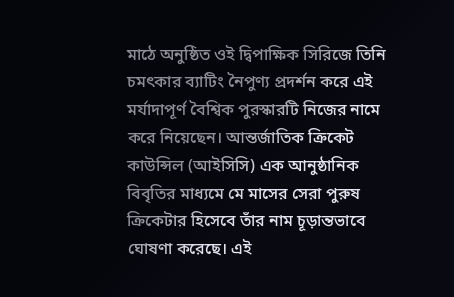মাঠে অনুষ্ঠিত ওই দ্বিপাক্ষিক সিরিজে তিনি চমৎকার ব্যাটিং নৈপুণ্য প্রদর্শন করে এই মর্যাদাপূর্ণ বৈশ্বিক পুরস্কারটি নিজের নামে করে নিয়েছেন। আন্তর্জাতিক ক্রিকেট কাউন্সিল (আইসিসি) এক আনুষ্ঠানিক বিবৃতির মাধ্যমে মে মাসের সেরা পুরুষ ক্রিকেটার হিসেবে তাঁর নাম চূড়ান্তভাবে ঘোষণা করেছে। এই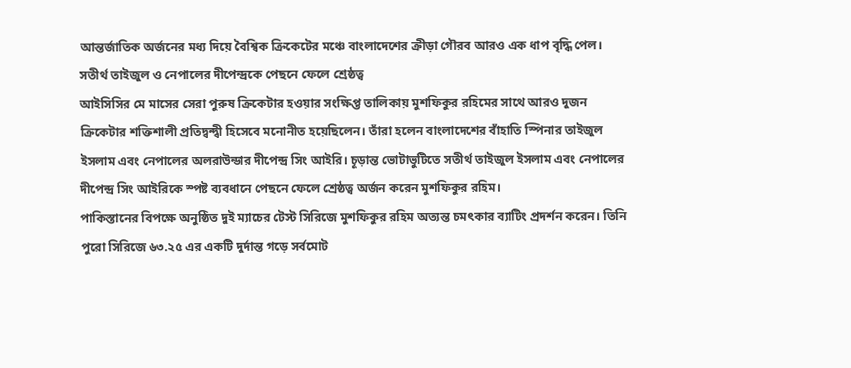আন্তর্জাতিক অর্জনের মধ্য দিয়ে বৈশ্বিক ক্রিকেটের মঞ্চে বাংলাদেশের ক্রীড়া গৌরব আরও এক ধাপ বৃদ্ধি পেল।
সতীর্থ তাইজুল ও নেপালের দীপেন্দ্রকে পেছনে ফেলে শ্রেষ্ঠত্ব
আইসিসির মে মাসের সেরা পুরুষ ক্রিকেটার হওয়ার সংক্ষিপ্ত তালিকায় মুশফিকুর রহিমের সাথে আরও দুজন ক্রিকেটার শক্তিশালী প্রতিদ্বন্দ্বী হিসেবে মনোনীত হয়েছিলেন। তাঁরা হলেন বাংলাদেশের বাঁহাতি স্পিনার তাইজুল ইসলাম এবং নেপালের অলরাউন্ডার দীপেন্দ্র সিং আইরি। চূড়ান্ত ভোটাভুটিতে সতীর্থ তাইজুল ইসলাম এবং নেপালের দীপেন্দ্র সিং আইরিকে স্পষ্ট ব্যবধানে পেছনে ফেলে শ্রেষ্ঠত্ব অর্জন করেন মুশফিকুর রহিম।
পাকিস্তানের বিপক্ষে অনুষ্ঠিত দুই ম্যাচের টেস্ট সিরিজে মুশফিকুর রহিম অত্যন্ত চমৎকার ব্যাটিং প্রদর্শন করেন। তিনি পুরো সিরিজে ৬৩.২৫ এর একটি দুর্দান্ত গড়ে সর্বমোট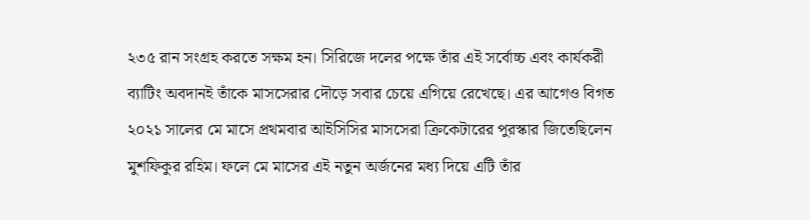২৩৫ রান সংগ্রহ করতে সক্ষম হন। সিরিজে দলের পক্ষে তাঁর এই সর্বোচ্চ এবং কার্যকরী ব্যাটিং অবদানই তাঁকে মাসসেরার দৌড়ে সবার চেয়ে এগিয়ে রেখেছে। এর আগেও বিগত ২০২১ সালের মে মাসে প্রথমবার আইসিসির মাসসেরা ক্রিকেটারের পুরস্কার জিতেছিলেন মুশফিকুর রহিম। ফলে মে মাসের এই নতুন অর্জনের মধ্য দিয়ে এটি তাঁর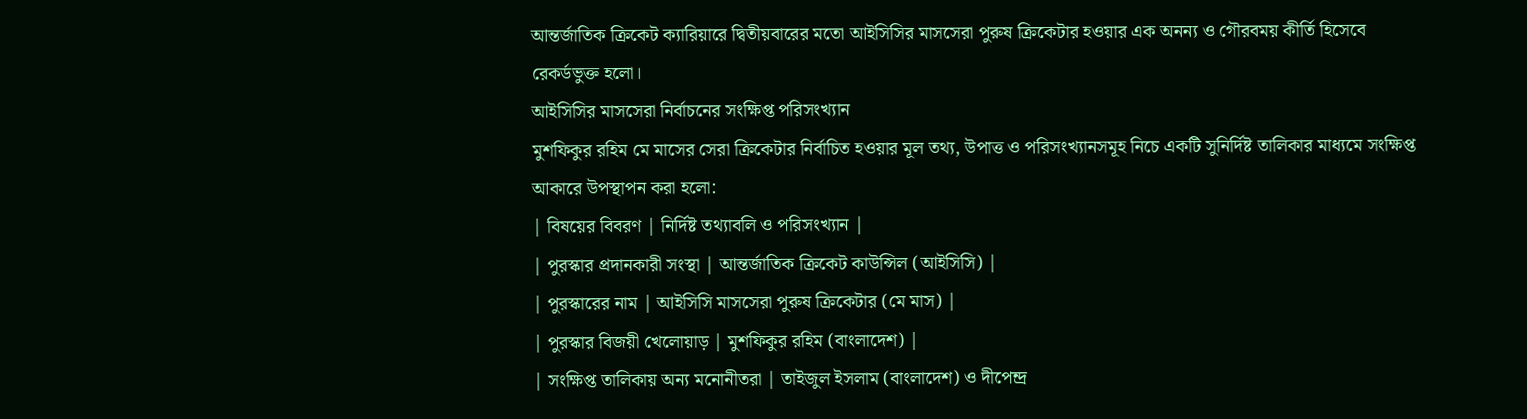আন্তর্জাতিক ক্রিকেট ক্যারিয়ারে দ্বিতীয়বারের মতো আইসিসির মাসসেরা পুরুষ ক্রিকেটার হওয়ার এক অনন্য ও গৌরবময় কীর্তি হিসেবে রেকর্ডভুক্ত হলো।
আইসিসির মাসসেরা নির্বাচনের সংক্ষিপ্ত পরিসংখ্যান
মুশফিকুর রহিম মে মাসের সেরা ক্রিকেটার নির্বাচিত হওয়ার মূল তথ্য, উপাত্ত ও পরিসংখ্যানসমূহ নিচে একটি সুনির্দিষ্ট তালিকার মাধ্যমে সংক্ষিপ্ত আকারে উপস্থাপন করা হলো:
| বিষয়ের বিবরণ | নির্দিষ্ট তথ্যাবলি ও পরিসংখ্যান |
| পুরস্কার প্রদানকারী সংস্থা | আন্তর্জাতিক ক্রিকেট কাউন্সিল (আইসিসি) |
| পুরস্কারের নাম | আইসিসি মাসসেরা পুরুষ ক্রিকেটার (মে মাস) |
| পুরস্কার বিজয়ী খেলোয়াড় | মুশফিকুর রহিম (বাংলাদেশ) |
| সংক্ষিপ্ত তালিকায় অন্য মনোনীতরা | তাইজুল ইসলাম (বাংলাদেশ) ও দীপেন্দ্র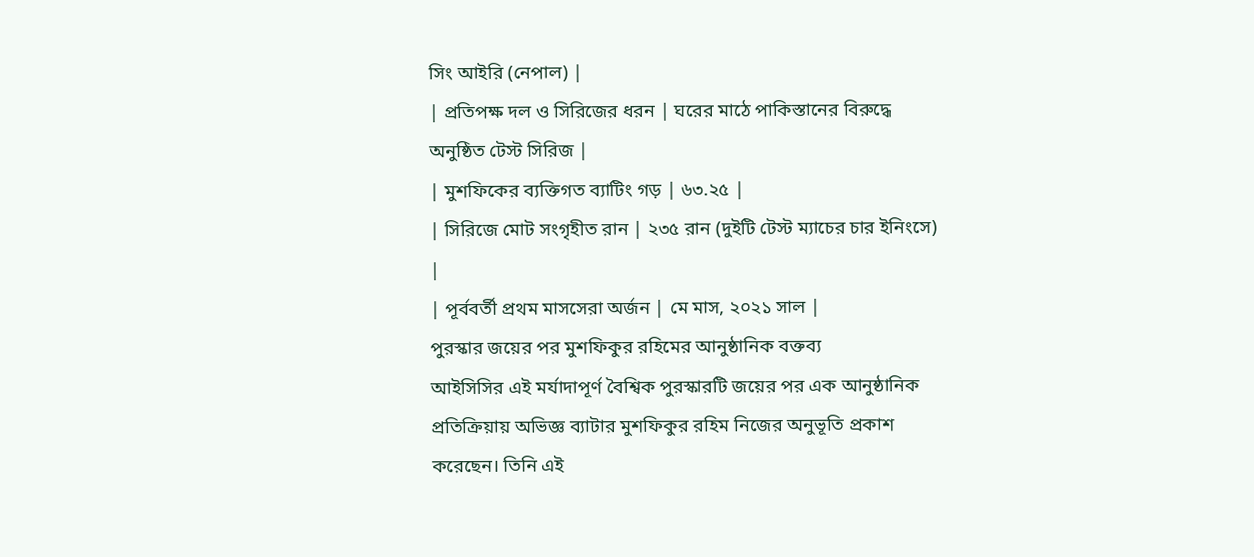সিং আইরি (নেপাল) |
| প্রতিপক্ষ দল ও সিরিজের ধরন | ঘরের মাঠে পাকিস্তানের বিরুদ্ধে অনুষ্ঠিত টেস্ট সিরিজ |
| মুশফিকের ব্যক্তিগত ব্যাটিং গড় | ৬৩.২৫ |
| সিরিজে মোট সংগৃহীত রান | ২৩৫ রান (দুইটি টেস্ট ম্যাচের চার ইনিংসে) |
| পূর্ববর্তী প্রথম মাসসেরা অর্জন | মে মাস, ২০২১ সাল |
পুরস্কার জয়ের পর মুশফিকুর রহিমের আনুষ্ঠানিক বক্তব্য
আইসিসির এই মর্যাদাপূর্ণ বৈশ্বিক পুরস্কারটি জয়ের পর এক আনুষ্ঠানিক প্রতিক্রিয়ায় অভিজ্ঞ ব্যাটার মুশফিকুর রহিম নিজের অনুভূতি প্রকাশ করেছেন। তিনি এই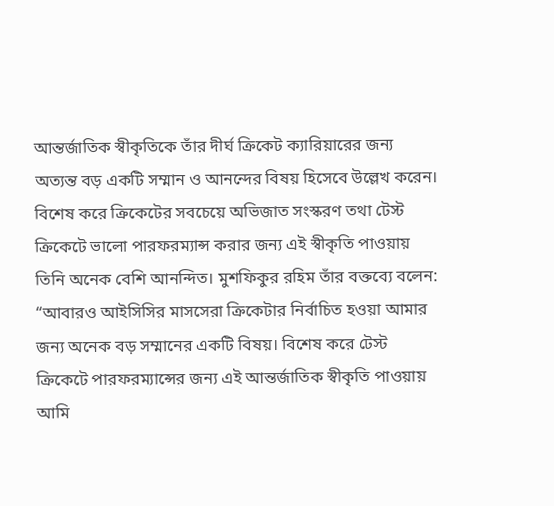আন্তর্জাতিক স্বীকৃতিকে তাঁর দীর্ঘ ক্রিকেট ক্যারিয়ারের জন্য অত্যন্ত বড় একটি সম্মান ও আনন্দের বিষয় হিসেবে উল্লেখ করেন। বিশেষ করে ক্রিকেটের সবচেয়ে অভিজাত সংস্করণ তথা টেস্ট ক্রিকেটে ভালো পারফরম্যান্স করার জন্য এই স্বীকৃতি পাওয়ায় তিনি অনেক বেশি আনন্দিত। মুশফিকুর রহিম তাঁর বক্তব্যে বলেন:
“আবারও আইসিসির মাসসেরা ক্রিকেটার নির্বাচিত হওয়া আমার জন্য অনেক বড় সম্মানের একটি বিষয়। বিশেষ করে টেস্ট ক্রিকেটে পারফরম্যান্সের জন্য এই আন্তর্জাতিক স্বীকৃতি পাওয়ায় আমি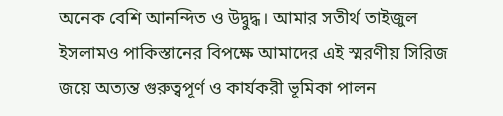অনেক বেশি আনন্দিত ও উদ্বুদ্ধ। আমার সতীর্থ তাইজুল ইসলামও পাকিস্তানের বিপক্ষে আমাদের এই স্মরণীয় সিরিজ জয়ে অত্যন্ত গুরুত্বপূর্ণ ও কার্যকরী ভূমিকা পালন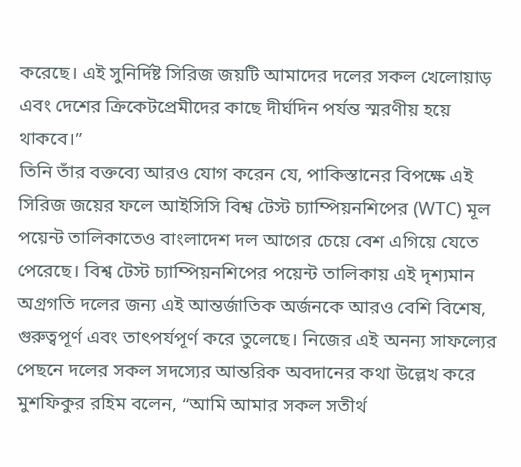করেছে। এই সুনির্দিষ্ট সিরিজ জয়টি আমাদের দলের সকল খেলোয়াড় এবং দেশের ক্রিকেটপ্রেমীদের কাছে দীর্ঘদিন পর্যন্ত স্মরণীয় হয়ে থাকবে।”
তিনি তাঁর বক্তব্যে আরও যোগ করেন যে, পাকিস্তানের বিপক্ষে এই সিরিজ জয়ের ফলে আইসিসি বিশ্ব টেস্ট চ্যাম্পিয়নশিপের (WTC) মূল পয়েন্ট তালিকাতেও বাংলাদেশ দল আগের চেয়ে বেশ এগিয়ে যেতে পেরেছে। বিশ্ব টেস্ট চ্যাম্পিয়নশিপের পয়েন্ট তালিকায় এই দৃশ্যমান অগ্রগতি দলের জন্য এই আন্তর্জাতিক অর্জনকে আরও বেশি বিশেষ, গুরুত্বপূর্ণ এবং তাৎপর্যপূর্ণ করে তুলেছে। নিজের এই অনন্য সাফল্যের পেছনে দলের সকল সদস্যের আন্তরিক অবদানের কথা উল্লেখ করে মুশফিকুর রহিম বলেন, “আমি আমার সকল সতীর্থ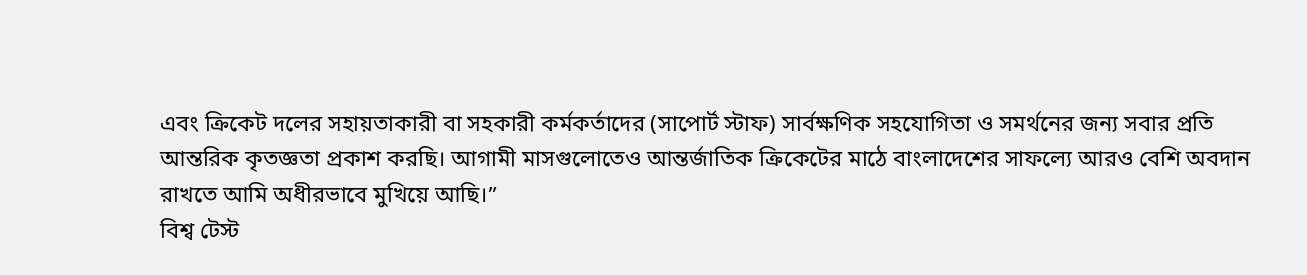এবং ক্রিকেট দলের সহায়তাকারী বা সহকারী কর্মকর্তাদের (সাপোর্ট স্টাফ) সার্বক্ষণিক সহযোগিতা ও সমর্থনের জন্য সবার প্রতি আন্তরিক কৃতজ্ঞতা প্রকাশ করছি। আগামী মাসগুলোতেও আন্তর্জাতিক ক্রিকেটের মাঠে বাংলাদেশের সাফল্যে আরও বেশি অবদান রাখতে আমি অধীরভাবে মুখিয়ে আছি।”
বিশ্ব টেস্ট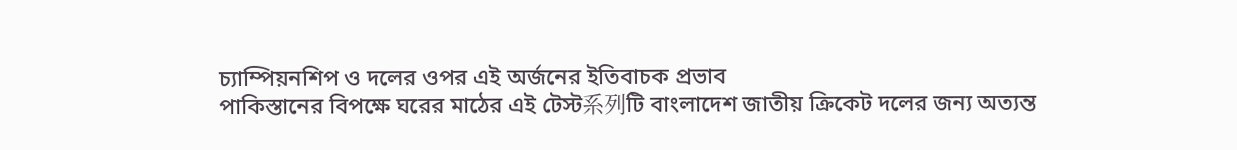চ্যাম্পিয়নশিপ ও দলের ওপর এই অর্জনের ইতিবাচক প্রভাব
পাকিস্তানের বিপক্ষে ঘরের মাঠের এই টেস্ট系列টি বাংলাদেশ জাতীয় ক্রিকেট দলের জন্য অত্যন্ত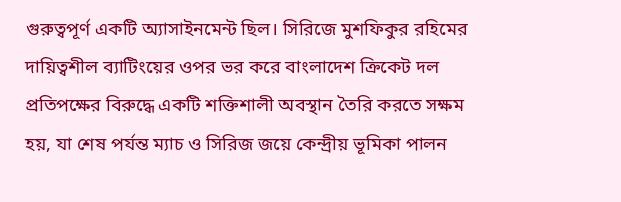গুরুত্বপূর্ণ একটি অ্যাসাইনমেন্ট ছিল। সিরিজে মুশফিকুর রহিমের দায়িত্বশীল ব্যাটিংয়ের ওপর ভর করে বাংলাদেশ ক্রিকেট দল প্রতিপক্ষের বিরুদ্ধে একটি শক্তিশালী অবস্থান তৈরি করতে সক্ষম হয়, যা শেষ পর্যন্ত ম্যাচ ও সিরিজ জয়ে কেন্দ্রীয় ভূমিকা পালন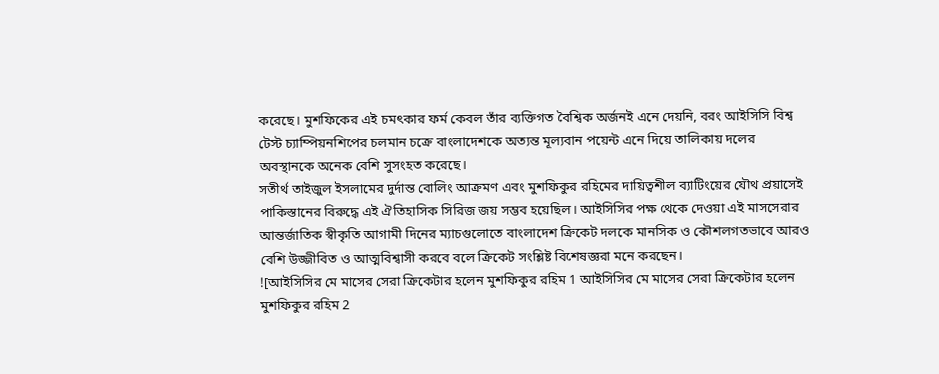করেছে। মুশফিকের এই চমৎকার ফর্ম কেবল তাঁর ব্যক্তিগত বৈশ্বিক অর্জনই এনে দেয়নি, বরং আইসিসি বিশ্ব টেস্ট চ্যাম্পিয়নশিপের চলমান চক্রে বাংলাদেশকে অত্যন্ত মূল্যবান পয়েন্ট এনে দিয়ে তালিকায় দলের অবস্থানকে অনেক বেশি সুসংহত করেছে।
সতীর্থ তাইজুল ইসলামের দুর্দান্ত বোলিং আক্রমণ এবং মুশফিকুর রহিমের দায়িত্বশীল ব্যাটিংয়ের যৌথ প্রয়াসেই পাকিস্তানের বিরুদ্ধে এই ঐতিহাসিক সিরিজ জয় সম্ভব হয়েছিল। আইসিসির পক্ষ থেকে দেওয়া এই মাসসেরার আন্তর্জাতিক স্বীকৃতি আগামী দিনের ম্যাচগুলোতে বাংলাদেশ ক্রিকেট দলকে মানসিক ও কৌশলগতভাবে আরও বেশি উজ্জীবিত ও আত্মবিশ্বাসী করবে বলে ক্রিকেট সংশ্লিষ্ট বিশেষজ্ঞরা মনে করছেন।
![আইসিসির মে মাসের সেরা ক্রিকেটার হলেন মুশফিকুর রহিম 1 আইসিসির মে মাসের সেরা ক্রিকেটার হলেন মুশফিকুর রহিম 2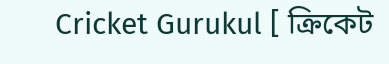Cricket Gurukul [ ক্রিকেট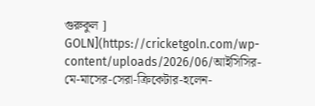গুরুকুল ] GOLN](https://cricketgoln.com/wp-content/uploads/2026/06/আইসিসির-মে-মাসের-সেরা-ক্রিকেটার-হলেন-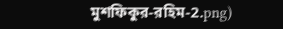মুশফিকুর-রহিম-2.png)